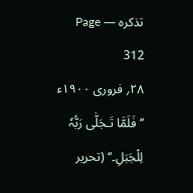تذکرہ — Page 312
۲۸؍ فروری ۱۹۰۰ء ’’ فَلَمَّا تَـجَلّٰی رَبُّہٗ لِلْجَبَلِ۔‘‘ (تحریر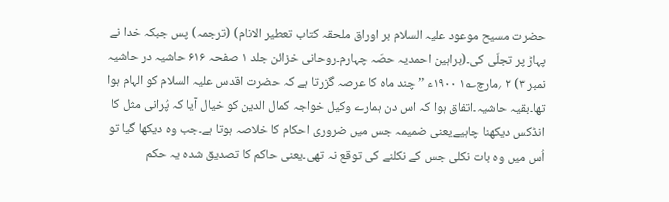حضرت مسیح موعود علیہ السلام بر اوراق ملحقہ کتاب تعطیر الانام) (ترجمہ) پس جبکہ خدا نے پہاڑ پر تجلّی کی۔(براہین احمدیہ حصّہ چہارم۔روحانی خزائن جلد ۱ صفحہ ۶۱۶ حاشیہ در حاشیہ نمبر ۳) ۲ ؍مارچ؎۱ ۱۹۰۰ء ’’ چند ماہ کا عرصہ گزرتا ہے کہ حضرت اقدس علیہ السلام کو الہام ہوا تھا۔بقیہ حاشیہ۔اتفاق ہوا کہ اس دن ہمارے وکیل خواجہ کمال الدین کو خیال آیا کہ پُرانی مثل کا انڈکس دیکھنا چاہیےیعنی ضمیمہ جس میں ضروری احکام کا خلاصہ ہوتا ہے۔جب وہ دیکھا گیا تو اُس میں وہ بات نکلی جس کے نکلنے کی توقع نہ تھی۔یعنی حاکم کا تصدیق شدہ یہ حکم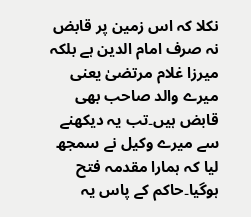نکلا کہ اس زمین پر قابض نہ صرف امام الدین ہے بلکہ میرزا غلام مرتضیٰ یعنی میرے والد صاحب بھی قابض ہیں۔تب یہ دیکھنے سے میرے وکیل نے سمجھ لیا کہ ہمارا مقدمہ فتح ہوگیا۔حاکم کے پاس یہ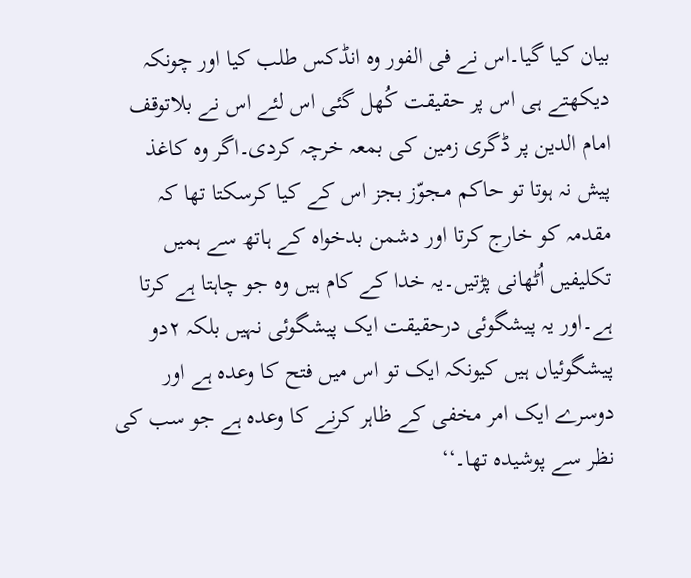بیان کیا گیا۔اس نے فی الفور وہ انڈکس طلب کیا اور چونکہ دیکھتے ہی اس پر حقیقت کُھل گئی اس لئے اس نے بلاتوقف امام الدین پر ڈگری زمین کی بمعہ خرچہ کردی۔اگر وہ کاغذ پیش نہ ہوتا تو حاکم مـجوّز بجز اس کے کیا کرسکتا تھا کہ مقدمہ کو خارج کرتا اور دشمن بدخواہ کے ہاتھ سے ہمیں تکلیفیں اُٹھانی پڑتیں۔یہ خدا کے کام ہیں وہ جو چاہتا ہے کرتا ہے۔اور یہ پیشگوئی درحقیقت ایک پیشگوئی نہیں بلکہ ۲دو پیشگوئیاں ہیں کیونکہ ایک تو اس میں فتح کا وعدہ ہے اور دوسرے ایک امر مخفی کے ظاہر کرنے کا وعدہ ہے جو سب کی نظر سے پوشیدہ تھا۔‘‘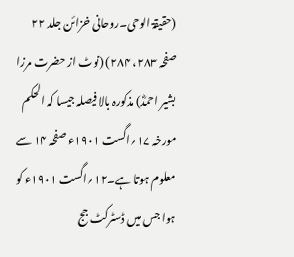(حقیقۃ الوحی۔روحانی خزائن جلد ۲۲ صفحہ ۲۸۳، ۲۸۴) (نوٹ از حضرت مرزا بشیر احمدؓ) مذکورہ بالا فیصلہ جیسا کہ الحکم مورخہ ۱۷؍اگست ۱۹۰۱ء صفحہ ۱۴ سے معلوم ہوتا ہے۔۱۲؍اگست ۱۹۰۱ء کو ہوا جس میں ڈسٹرکٹ جج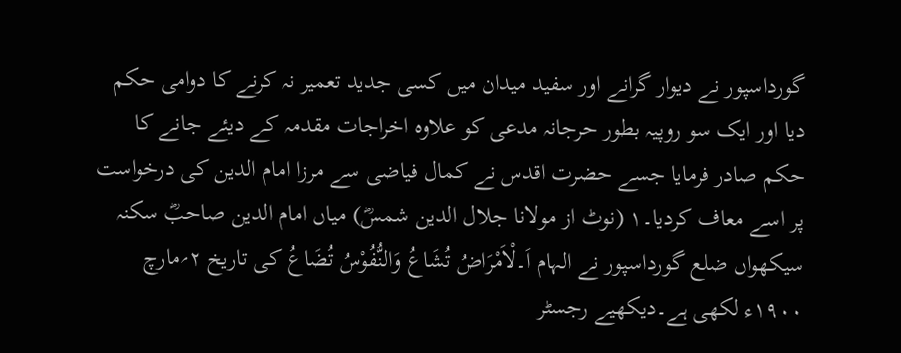گورداسپور نے دیوار گرانے اور سفید میدان میں کسی جدید تعمیر نہ کرنے کا دوامی حکم دیا اور ایک سو روپیہ بطور حرجانہ مدعی کو علاوہ اخراجات مقدمہ کے دیئے جانے کا حکم صادر فرمایا جسے حضرت اقدس نے کمال فیاضی سے مرزا امام الدین کی درخواست پر اسے معاف کردیا۔۱ (نوٹ از مولانا جلال الدین شمسؓ) میاں امام الدین صاحبؓ سکنہ سیکھواں ضلع گورداسپور نے الہام اَ۔لْاَمْرَاضُ تُشَاعُ وَالنُّفُوْسُ تُضَاعُ کی تاریخ ۲؍مارچ ۱۹۰۰ء لکھی ہے۔دیکھیے رجسٹر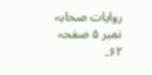روایات صحابہ نمبر ۵ صفحہ ۶۲۔